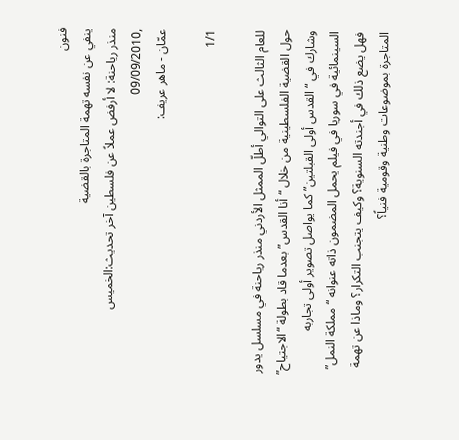فنون
ينفي عن نفسه تهمة المتاجرة بالقضية
منذر رياحنة: لا أرفض عملاً عن فلسطين آخر تحديث:الخميس ,09/09/2010
عمّان - ماهر عريف:

1/1

للعام الثالث على التوالي أطلّ الممثل الأردني منذر رياحنة في مسلسل يدور حول القضية الفلسطينية من خلال “أنا القدس” بعدما قاد بطولة “الاجتياح” وشارك في “القدس أولى القبلتين” كما يواصل تصوير أولى تجاربه السينمائية في سوريا في فيلم يحمل المضمون ذاته عنوانه “مملكة النمل” فهل يضع ذلك في أجندته السنوية؟ وكيف يتجنب التكرار؟ وماذا عن تهمة المتاجرة بموضوعات وطنية وقومية فنياً؟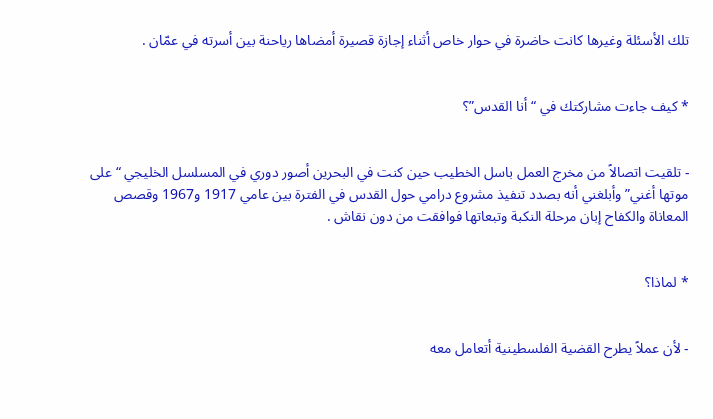تلك الأسئلة وغيرها كانت حاضرة في حوار خاص أثناء إجازة قصيرة أمضاها رياحنة بين أسرته في عمّان .


* كيف جاءت مشاركتك في “أنا القدس”؟


- تلقيت اتصالاً من مخرج العمل باسل الخطيب حين كنت في البحرين أصور دوري في المسلسل الخليجي “على موتها أغني” وأبلغني أنه بصدد تنفيذ مشروع درامي حول القدس في الفترة بين عامي 1917 و1967 وقصص المعاناة والكفاح إبان مرحلة النكبة وتبعاتها فوافقت من دون نقاش .


* لماذا؟


- لأن عملاً يطرح القضية الفلسطينية أتعامل معه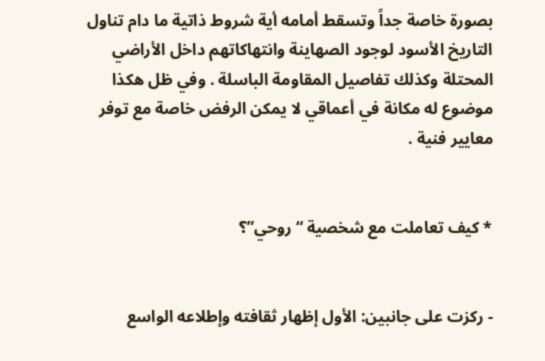بصورة خاصة جداً وتسقط أمامه أية شروط ذاتية ما دام تناول التاريخ الأسود لوجود الصهاينة وانتهاكاتهم داخل الأراضي المحتلة وكذلك تفاصيل المقاومة الباسلة . وفي ظل هكذا موضوع له مكانة في أعماقي لا يمكن الرفض خاصة مع توفر معايير فنية .


* كيف تعاملت مع شخصية “روحي”؟


- ركزت على جانبين: الأول إظهار ثقافته وإطلاعه الواسع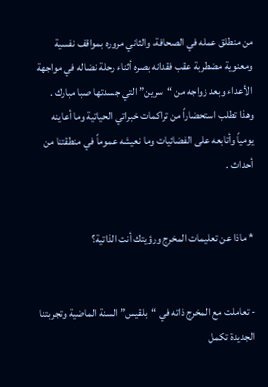من منطلق عمله في الصحافة، والثاني مروره بمواقف نفسية ومعنوية مضطربة عقب فقدانه بصره أثناء رحلة نضاله في مواجهة الأعداء وبعد زواجه من “سرين” التي جسدتها صبا مبارك . وهذا تطلب استحضاراً من تراكمات خبراتي الحياتية وما أعاينه يومياً وأتابعه على الفضائيات وما نعيشه عموماً في منطقتنا من أحداث .


* ماذا عن تعليمات المخرج ورؤيتك أنت الذاتية؟


- تعاملت مع المخرج ذاته في “بلقيس” السنة الماضية وتجربتنا الجديدة تكمل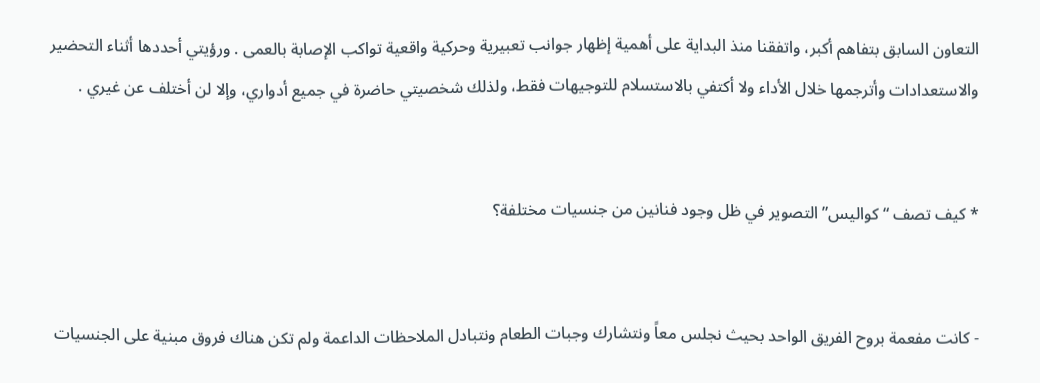التعاون السابق بتفاهم أكبر، واتفقنا منذ البداية على أهمية إظهار جوانب تعبيرية وحركية واقعية تواكب الإصابة بالعمى . ورؤيتي أحددها أثناء التحضير والاستعدادات وأترجمها خلال الأداء ولا أكتفي بالاستسلام للتوجيهات فقط، ولذلك شخصيتي حاضرة في جميع أدواري، وإلا لن أختلف عن غيري .


* كيف تصف “كواليس” التصوير في ظل وجود فنانين من جنسيات مختلفة؟


- كانت مفعمة بروح الفريق الواحد بحيث نجلس معاً ونتشارك وجبات الطعام ونتبادل الملاحظات الداعمة ولم تكن هناك فروق مبنية على الجنسيات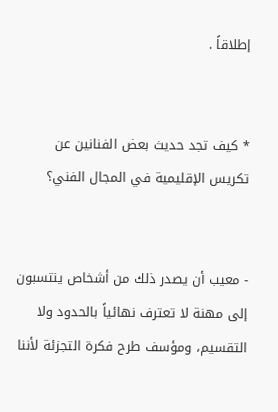إطلاقاً .


* كيف تجد حديث بعض الفنانين عن تكريس الإقليمية في المجال الفني؟


- معيب أن يصدر ذلك من أشخاص ينتسبون إلى مهنة لا تعترف نهائياً بالحدود ولا التقسيم، ومؤسف طرح فكرة التجزئة لأننا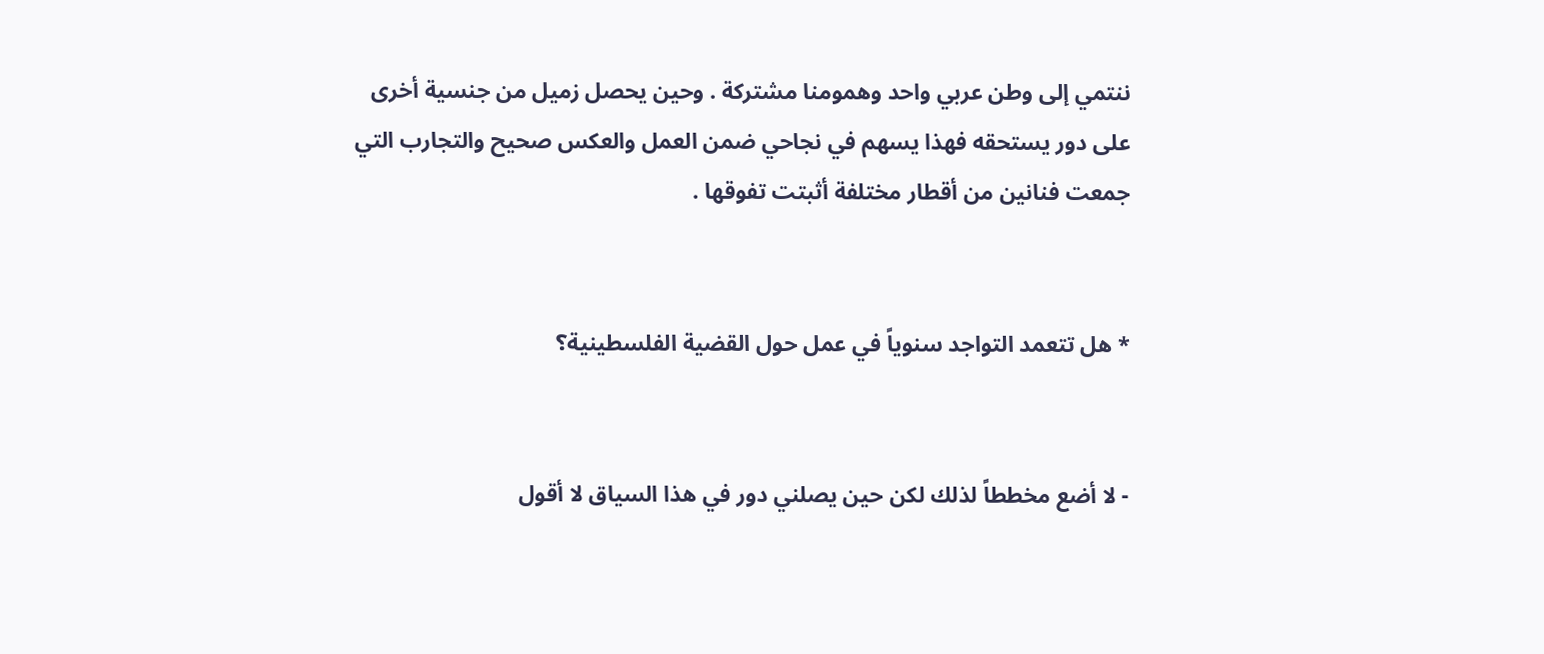ننتمي إلى وطن عربي واحد وهمومنا مشتركة . وحين يحصل زميل من جنسية أخرى على دور يستحقه فهذا يسهم في نجاحي ضمن العمل والعكس صحيح والتجارب التي جمعت فنانين من أقطار مختلفة أثبتت تفوقها .


* هل تتعمد التواجد سنوياً في عمل حول القضية الفلسطينية؟


- لا أضع مخططاً لذلك لكن حين يصلني دور في هذا السياق لا أقول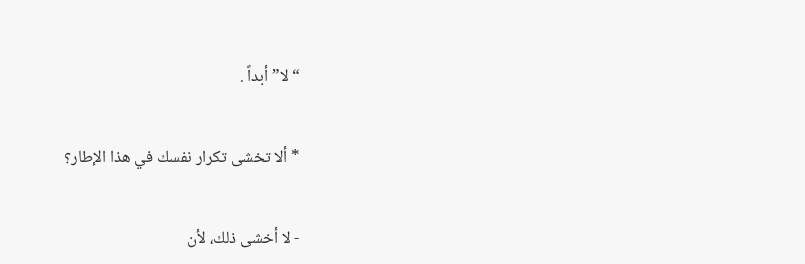“لا” أبداً .


* ألا تخشى تكرار نفسك في هذا الإطار؟


- لا أخشى ذلك، لأن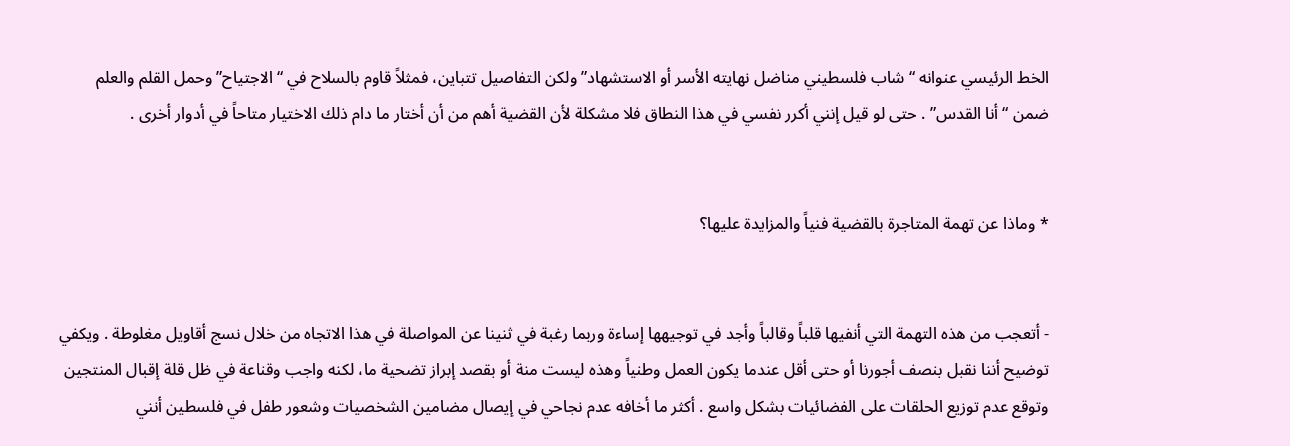الخط الرئيسي عنوانه “شاب فلسطيني مناضل نهايته الأسر أو الاستشهاد” ولكن التفاصيل تتباين، فمثلاً قاوم بالسلاح في “الاجتياح” وحمل القلم والعلم ضمن “أنا القدس” . حتى لو قيل إنني أكرر نفسي في هذا النطاق فلا مشكلة لأن القضية أهم من أن أختار ما دام ذلك الاختيار متاحاً في أدوار أخرى .


* وماذا عن تهمة المتاجرة بالقضية فنياً والمزايدة عليها؟


- أتعجب من هذه التهمة التي أنفيها قلباً وقالباً وأجد في توجيهها إساءة وربما رغبة في ثنينا عن المواصلة في هذا الاتجاه من خلال نسج أقاويل مغلوطة . ويكفي توضيح أننا نقبل بنصف أجورنا أو حتى أقل عندما يكون العمل وطنياً وهذه ليست منة أو بقصد إبراز تضحية ما، لكنه واجب وقناعة في ظل قلة إقبال المنتجين وتوقع عدم توزيع الحلقات على الفضائيات بشكل واسع . أكثر ما أخافه عدم نجاحي في إيصال مضامين الشخصيات وشعور طفل في فلسطين أنني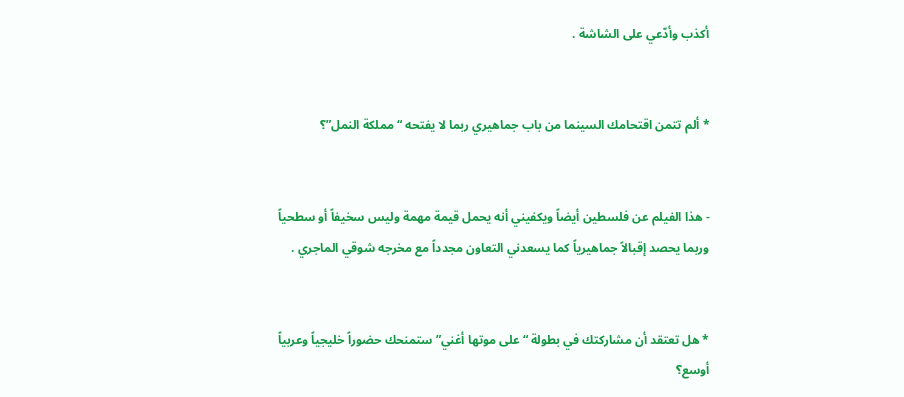أكذب وأدّعي على الشاشة .


* ألم تتمن اقتحامك السينما من باب جماهيري ربما لا يفتحه “مملكة النمل”؟


- هذا الفيلم عن فلسطين أيضاً ويكفيني أنه يحمل قيمة مهمة وليس سخيفاً أو سطحياً وربما يحصد إقبالاً جماهيرياً كما يسعدني التعاون مجدداً مع مخرجه شوقي الماجري .


* هل تعتقد أن مشاركتك في بطولة “على موتها أغني” ستمنحك حضوراً خليجياً وعربياً أوسع؟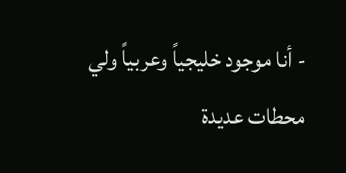- أنا موجود خليجياً وعربياً ولي محطات عديدة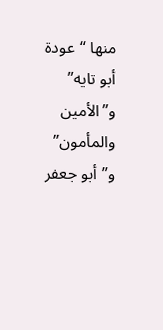منها “عودة أبو تايه” و”الأمين والمأمون” و”أبو جعفر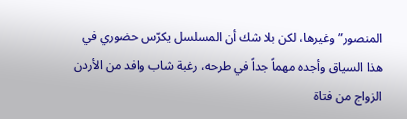المنصور” وغيرها، لكن بلا شك أن المسلسل يكرّس حضوري في هذا السياق وأجده مهماً جداً في طرحه، رغبة شاب وافد من الأردن الزواج من فتاة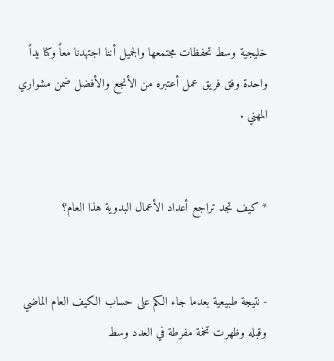خليجية وسط تحفظات مجتمعها والجميل أننا اجتهدنا معاً وكنا يداً واحدة وفق فريق عمل أعتبره من الأنجع والأفضل ضمن مشواري المهني .


* كيف تجد تراجع أعداد الأعمال البدوية هذا العام؟


- نتيجة طبيعية بعدما جاء الكم على حساب الكيف العام الماضي وقبله وظهرت تخمة مفرطة في العدد وسط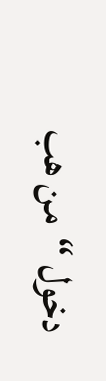دخول “من هب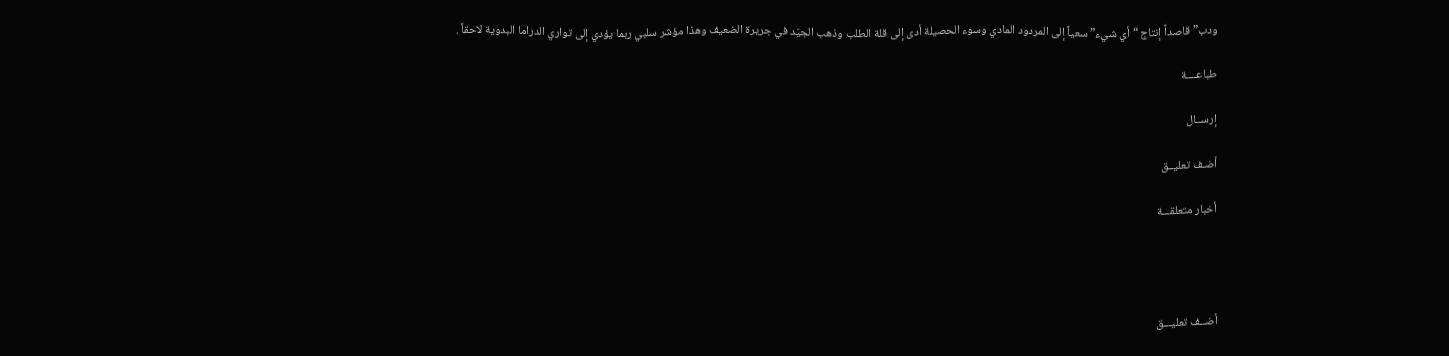ودب” قاصداً إنتاج “أي شيء” سعياً إلى المردود المادي وسوء الحصيلة أدى إلى قلة الطلب وذهب الجيّد في جريرة الضعيف وهذا مؤشر سلبي ربما يؤدي إلى تواري الدراما البدوية لاحقاً .

طباعــــة

إرســال

أضـف تعليــق

أخبار متعلقـــة




أضــف تعليـــق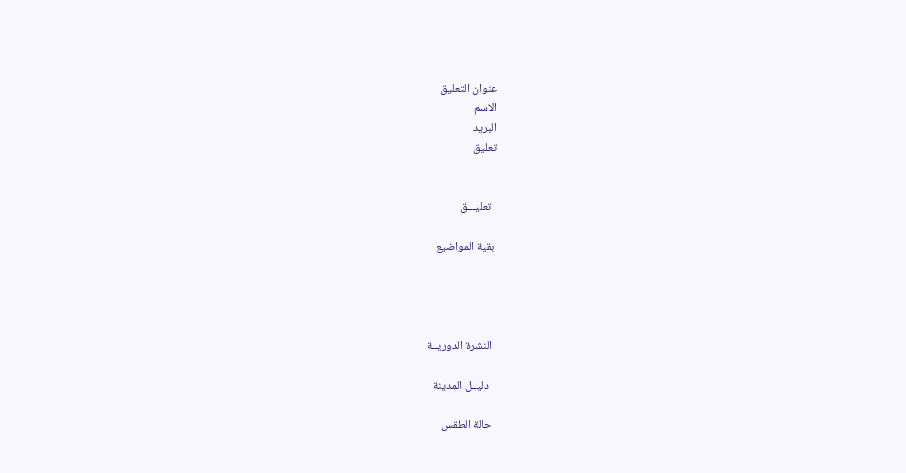عنوان التعليق
الاسم
البريد
تعليق


  تعليـــق

 بقية المواضيع




  النشرة الدوريــة

   دليــل المدينة

  حالة الطقس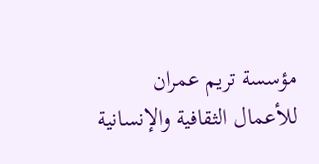مؤسسة تريم عمران للأعمال الثقافية والإنسانية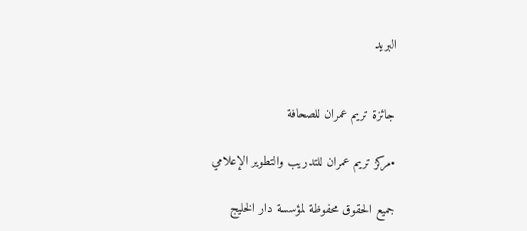البريد


جائزة تريم عمران للصحافة

•مركز تريم عمران للتدريب والتطوير الإعلامي

جميع الحقوق محفوظة لمؤسسة دار الخليج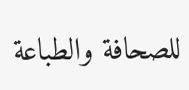للصحافة والطباعة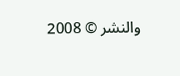والنشر © 2008